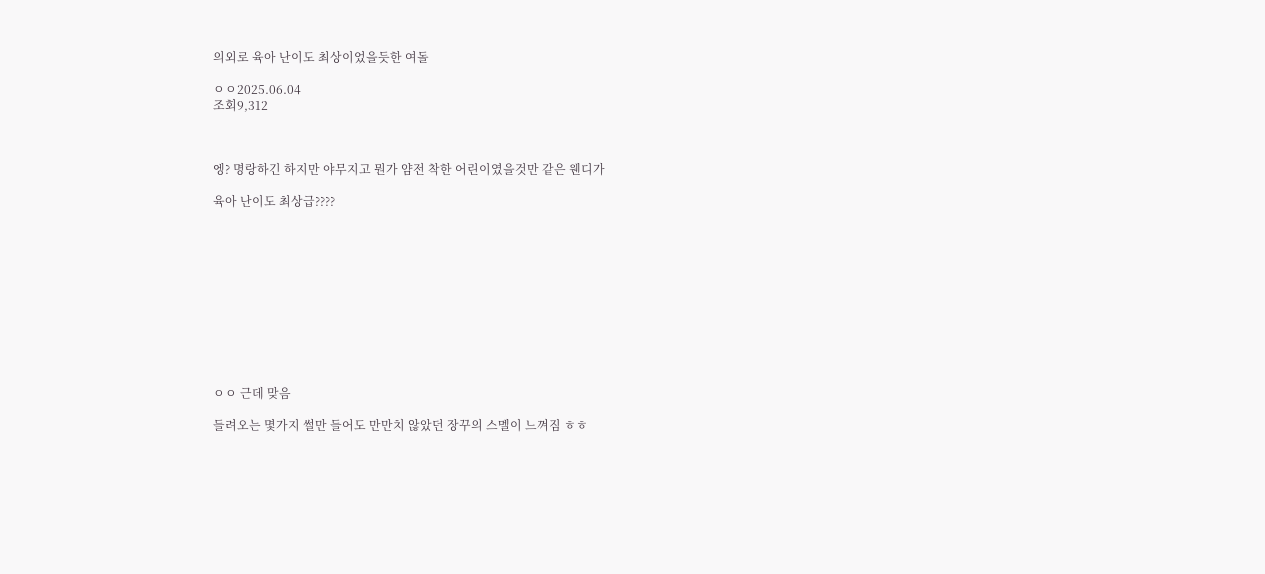의외로 육아 난이도 최상이었을듯한 여돌

ㅇㅇ2025.06.04
조회9,312



엥? 명랑하긴 하지만 야무지고 뭔가 얌전 착한 어린이였을것만 같은 웬디가

육아 난이도 최상급????











ㅇㅇ 근데 맞음

들려오는 몇가지 썰만 들어도 만만치 않았던 장꾸의 스멜이 느껴짐 ㅎㅎ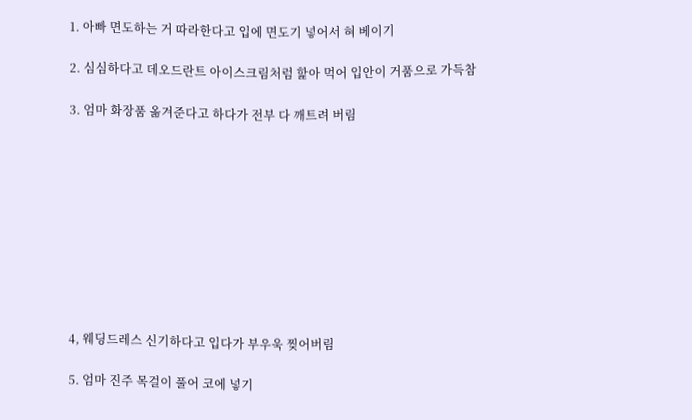1. 아빠 면도하는 거 따라한다고 입에 면도기 넣어서 혀 베이기

2. 심심하다고 데오드란트 아이스크림처럼 핥아 먹어 입안이 거품으로 가득참

3. 엄마 화장품 옮겨준다고 하다가 전부 다 깨트려 버림










4, 웨딩드레스 신기하다고 입다가 부우욱 찢어버림

5. 엄마 진주 목걸이 풀어 코에 넣기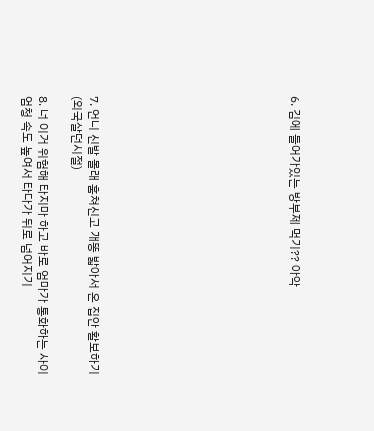6. 김에 들어가있는 방부제 먹기?? 아악











7. 언니 신발 몰래 훔쳐신고 개똥 밟아서 온 집안 활보하기(외국살던시절)

8. 너 이거 위험해 타지마 하고 바로 엄마가 통화하는 사이 엄청 속도 높여서 타다가 뒤로 넘어지기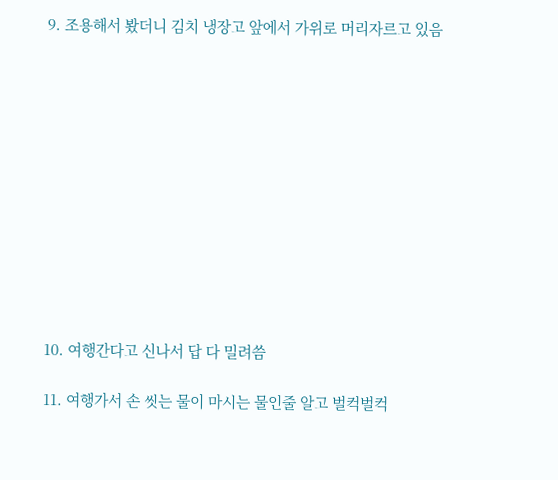9. 조용해서 봤더니 김치 냉장고 앞에서 가위로 머리자르고 있음












10. 여행간다고 신나서 답 다 밀려씀

11. 여행가서 손 씻는 물이 마시는 물인줄 알고 벌컥벌컥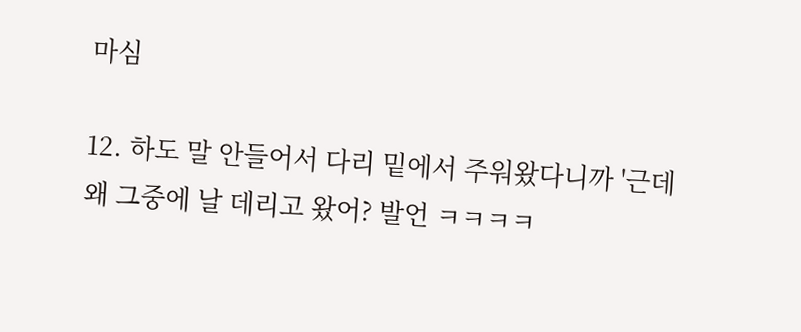마심

12. 하도 말 안들어서 다리 밑에서 주워왔다니까 '근데 왜 그중에 날 데리고 왔어? 발언 ㅋㅋㅋㅋ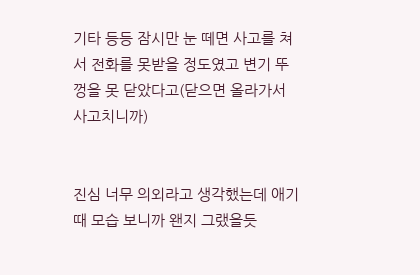기타 등등 잠시만 눈 떼면 사고를 쳐서 전화를 못받을 정도였고 변기 뚜껑을 못 닫았다고(닫으면 올라가서 사고치니까)


진심 너무 의외라고 생각했는데 애기때 모습 보니까 왠지 그랬을듯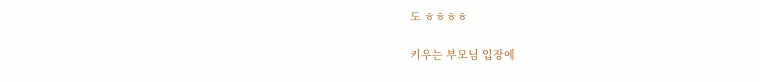도 ㅎㅎㅎㅎ

키우는 부모님 입장에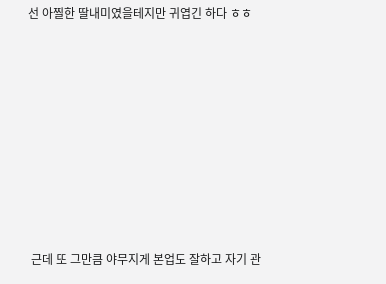선 아찔한 딸내미였을테지만 귀엽긴 하다 ㅎㅎ














 근데 또 그만큼 야무지게 본업도 잘하고 자기 관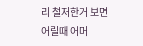리 철저한거 보면 어릴때 어머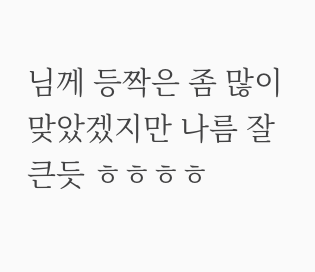님께 등짝은 좀 많이 맞았겠지만 나름 잘 큰듯 ㅎㅎㅎㅎ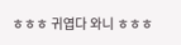ㅎㅎㅎ 귀엽다 와니 ㅎㅎㅎ